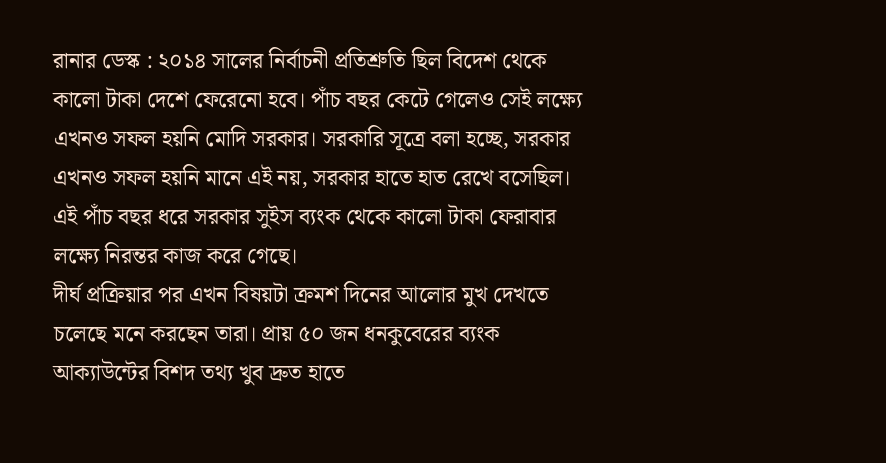রানার ডেস্ক : ২০১৪ সালের নির্বাচনী প্রতিশ্রুতি ছিল বিদেশ থেকে কালো টাকা দেশে ফেরেনো হবে। পাঁচ বছর কেটে গেলেও সেই লক্ষ্যে এখনও সফল হয়নি মোদি সরকার। সরকারি সূত্রে বলা হচ্ছে, সরকার এখনও সফল হয়নি মানে এই নয়, সরকার হাতে হাত রেখে বসেছিল। এই পাঁচ বছর ধরে সরকার সুইস ব্যংক থেকে কালো টাকা ফেরাবার লক্ষ্যে নিরন্তর কাজ করে গেছে।
দীর্ঘ প্রক্রিয়ার পর এখন বিষয়টা ক্রমশ দিনের আলোর মুখ দেখতে চলেছে মনে করছেন তারা। প্রায় ৫০ জন ধনকুবেরের ব্যংক আক্যাউন্টের বিশদ তথ্য খুব দ্রুত হাতে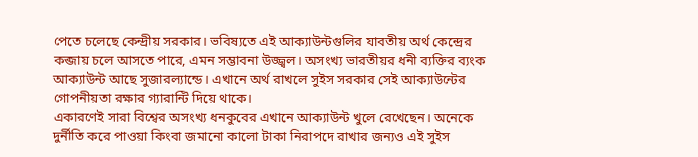পেতে চলেছে কেন্দ্রীয় সরকার। ভবিষ্যতে এই আক্যাউন্টগুলির যাবতীয় অর্থ কেন্দ্রের কব্জায় চলে আসতে পারে, এমন সম্ভাবনা উজ্জ্বল। অসংখ্য ভারতীয়র ধনী ব্যক্তির ব্যংক আক্যাউন্ট আছে সুজারল্যান্ডে। এখানে অর্থ রাখলে সুইস সরকার সেই আক্যাউন্টের গোপনীয়তা রক্ষার গ্যারান্টি দিয়ে থাকে।
একারণেই সারা বিশ্বের অসংখ্য ধনকুবের এখানে আক্যাউন্ট খুলে রেখেছেন। অনেকে দুর্নীতি করে পাওয়া কিংবা জমানো কালো টাকা নিরাপদে রাখার জন্যও এই সুইস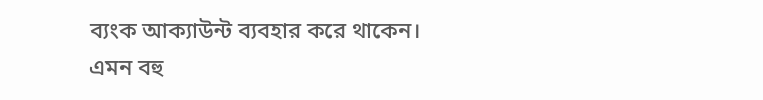ব্যংক আক্যাউন্ট ব্যবহার করে থাকেন। এমন বহু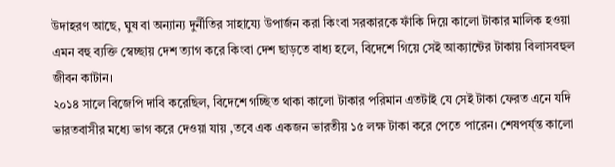উদাহরণ আছে, ঘুষ বা অন্যান্য দুর্নীতির সাহায্যে উপার্জন করা কিংবা সরকারকে ফাঁকি দিয়ে কালো টাকার মালিক হওয়া এমন বহু ব্যক্তি স্বেচ্ছায় দেশ ত্যাগ করে কিংবা দেশ ছাড়তে বাধ্য হলে, বিদেশে গিয়ে সেই আক্যান্টের টাকায় বিলাসবহুল জীবন কাটান।
২০১৪ সালে বিজেপি দাবি করেছিল, বিদেশে গচ্ছিত থাকা কালো টাকার পরিমান এতটাই যে সেই টাকা ফেরত এনে যদি ভারতবাসীর মধ্যে ভাগ করে দেওয়া যায় ,তবে এক একজন ভারতীয় ১৫ লক্ষ টাকা করে পেতে পারেন। শেষপর্য্ন্ত কালো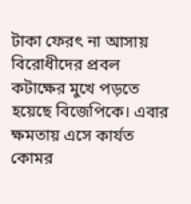টাকা ফেরৎ না আসায় বিরোধীদের প্রবল কটাক্ষের মুখে পড়তে হয়েছে বিজেপিকে। এবার ক্ষমতায় এসে কার্যত কোমর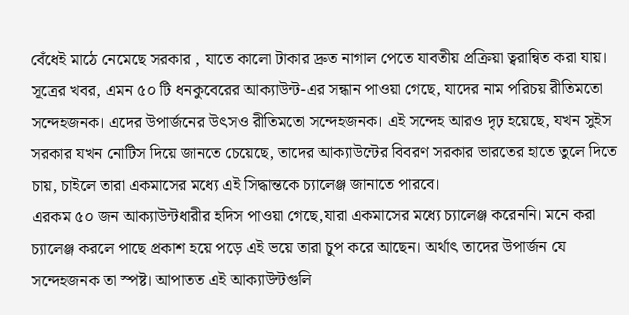বেঁধেই মাঠে নেমেছে সরকার , যাতে কালো টাকার দ্রুত নাগাল পেতে যাবতীয় প্রক্রিয়া ত্বরান্বিত করা যায়।
সূত্রের খবর, এমন ৫০ টি ধনকুবেরের আক্যাউন্ট-এর সন্ধান পাওয়া গেছে, যাদের নাম পরিচয় রীতিমতো সন্দেহজনক। এদের উপার্জনের উৎসও রীতিমতো সন্দেহজনক। এই সন্দেহ আরও দৃঢ় হয়েছে, যখন সুইস সরকার যখন নোটিস দিয়ে জানতে চেয়েছে, তাদের আক্যাউন্টের বিবরণ সরকার ভারতের হাতে তুলে দিতে চায়, চাইলে তারা একমাসের মধ্যে এই সিদ্ধান্তকে চ্যালেঞ্জ জানাতে পারবে।
এরকম ৫০ জন আক্যাউন্টধারীর হদিস পাওয়া গেছে,যারা একমাসের মধ্যে চ্যালেঞ্জ করেননি। মনে করা চ্যালেঞ্জ করলে পাছে প্রকাশ হয়ে পড়ে এই ভয়ে তারা চুপ করে আছেন। অর্থাৎ তাদের উপার্জন যে সন্দেহজনক তা স্পষ্ট। আপাতত এই আক্যাউন্টগুলি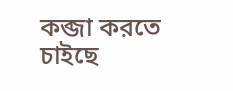কব্জা করতে চাইছে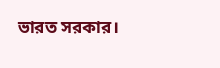ভারত সরকার।